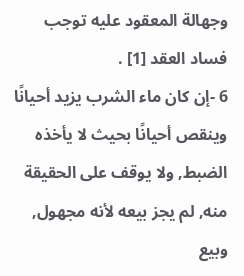وجهالة المعقود عليه توجب فساد العقد [1] .
6 -إن كان ماء الشرب يزيد أحيانًا وينقص أحيانًا بحيث لا يأخذه الضبط, ولا يوقف على الحقيقة منه, لم يجز بيعه لأنه مجهول, وبيع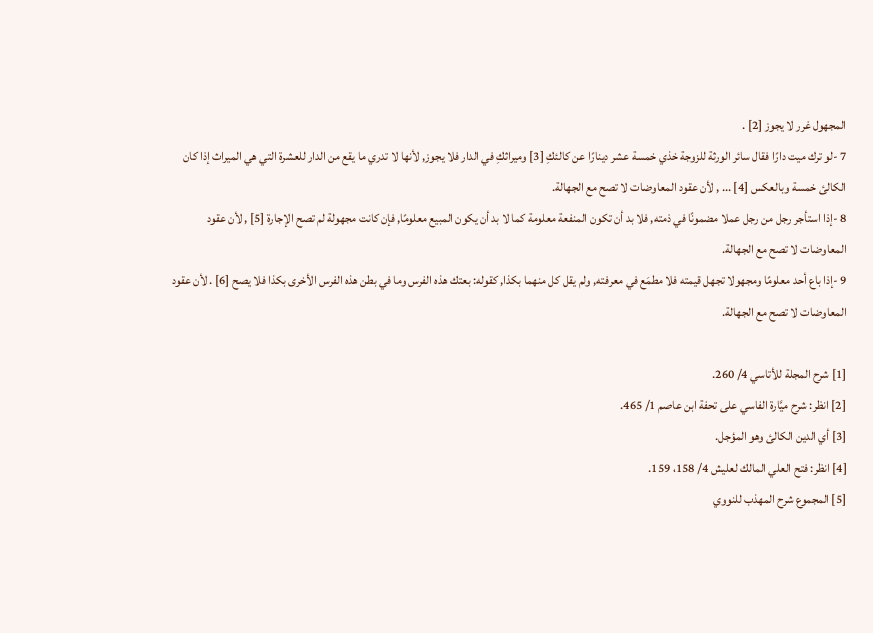المجهول غرر لا يجوز [2] .
7 -لو ترك ميت دارًا فقال سائر الورثة للزوجة خذي خمسة عشر دينارًا عن كالئكِ [3] وميراثكِ في الدار فلا يجوز, لأنها لا تدري ما يقع من الدار للعشرة التي هي الميراث إذا كان الكالئ خمسة وبالعكس [4] ... , لأن عقود المعاوضات لا تصح مع الجهالة.
8 -إذا استأجر رجل من رجل عملا مضمونًا في ذمته, فلا بد أن تكون المنفعة معلومة كما لا بد أن يكون المبيع معلومًا, فإن كانت مجهولة لم تصح الإجارة [5] , لأن عقود المعاوضات لا تصح مع الجهالة.
9 -إذا باع أحد معلومًا ومجهولا تجهل قيمته فلا مطمَع في معرفته, ولم يقل كل منهما بكذا, كقوله: بعتك هذه الفرس وما في بطن هذه الفرس الأخرى بكذا فلا يصح [6] . لأن عقود المعاوضات لا تصح مع الجهالة.

[1] شرح المجلة للأتاسي 4/ 260.
[2] انظر: شرح ميَّارة الفاسي على تحفة ابن عاصم 1/ 465.
[3] أي الدين الكالئ وهو المؤجل.
[4] انظر: فتح العلي المالك لعليش 4/ 158، 159.
[5] المجموع شرح المهذب للنووي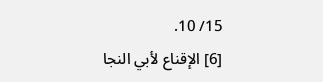15/ 10.
[6] الإقناع لأبي النجا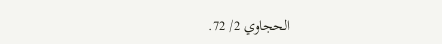الحجاوي 2/ 72.